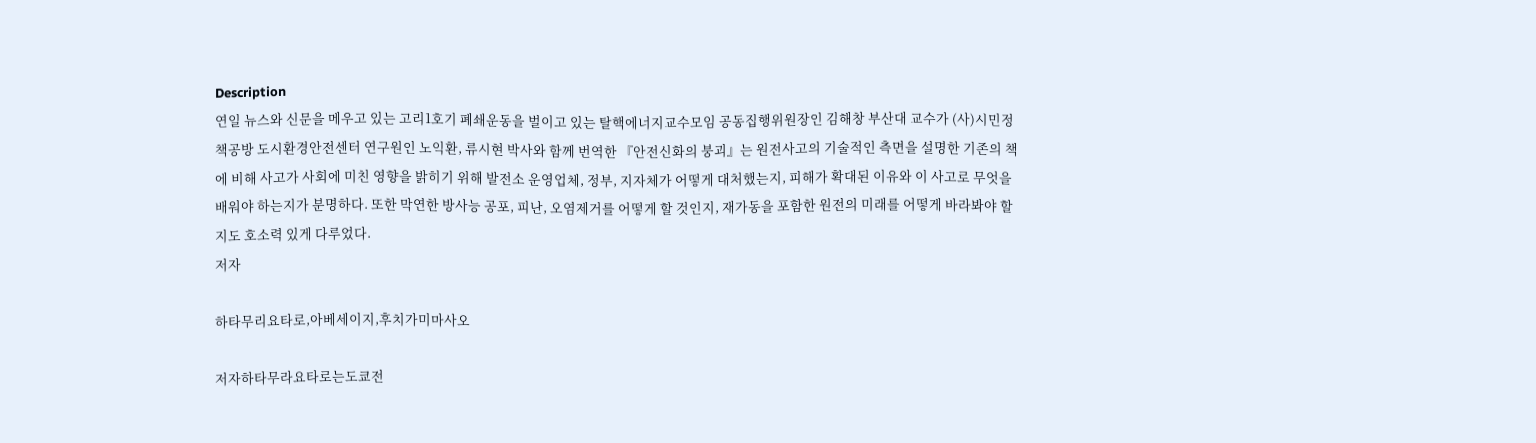Description
연일 뉴스와 신문을 메우고 있는 고리1호기 폐쇄운동을 벌이고 있는 탈핵에너지교수모임 공동집행위원장인 김해창 부산대 교수가 (사)시민정책공방 도시환경안전센터 연구원인 노익환, 류시현 박사와 함께 번역한 『안전신화의 붕괴』는 원전사고의 기술적인 측면을 설명한 기존의 책에 비해 사고가 사회에 미친 영향을 밝히기 위해 발전소 운영업체, 정부, 지자체가 어떻게 대처했는지, 피해가 확대된 이유와 이 사고로 무엇을 배워야 하는지가 분명하다. 또한 막연한 방사능 공포, 피난, 오염제거를 어떻게 할 것인지, 재가동을 포함한 원전의 미래를 어떻게 바라봐야 할지도 호소력 있게 다루었다.
저자

하타무리요타로,아베세이지,후치가미마사오

저자하타무라요타로는도쿄전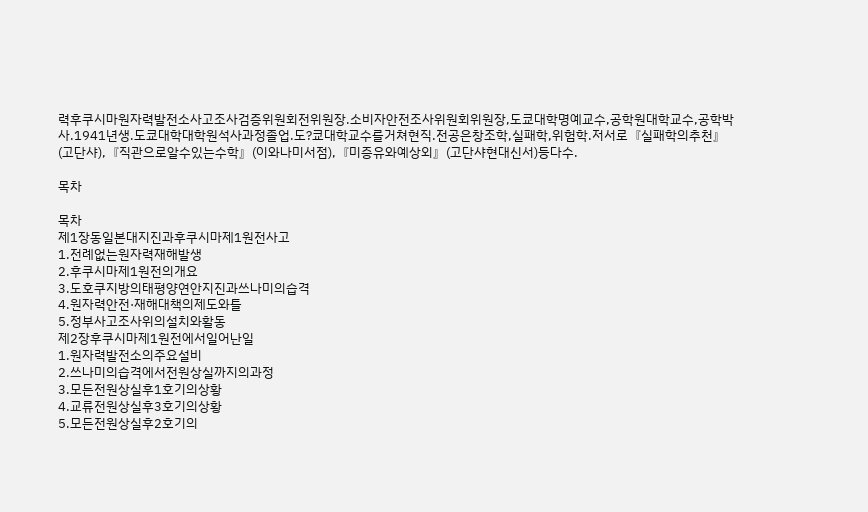력후쿠시마원자력발전소사고조사검증위원회전위원장.소비자안전조사위원회위원장,도쿄대학명예교수,공학원대학교수,공학박사.1941년생.도쿄대학대학원석사과정졸업.도?쿄대학교수를거쳐현직.전공은창조학,실패학,위험학.저서로『실패학의추천』(고단샤),『직관으로알수있는수학』(이와나미서점),『미증유와예상외』(고단샤현대신서)등다수.

목차

목차
제1장동일본대지진과후쿠시마제1원전사고
1.전례없는원자력재해발생
2.후쿠시마제1원전의개요
3.도호쿠지방의태평양연안지진과쓰나미의습격
4.원자력안전·재해대책의제도와틀
5.정부사고조사위의설치와활동
제2장후쿠시마제1원전에서일어난일
1.원자력발전소의주요설비
2.쓰나미의습격에서전원상실까지의과정
3.모든전원상실후1호기의상황
4.교류전원상실후3호기의상황
5.모든전원상실후2호기의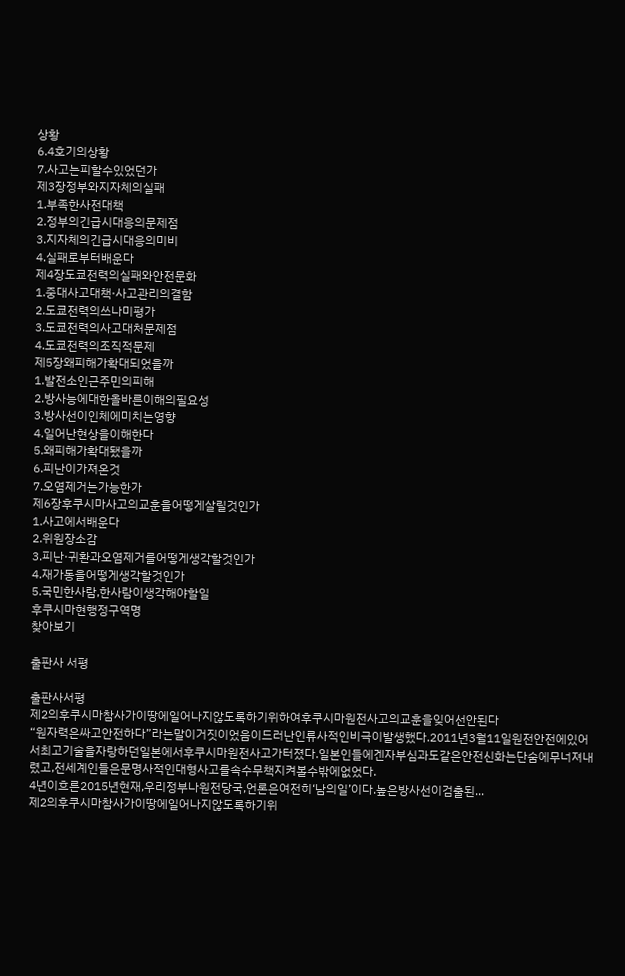상황
6.4호기의상황
7.사고는피할수있었던가
제3장정부와지자체의실패
1.부족한사전대책
2.정부의긴급시대응의문제점
3.지자체의긴급시대응의미비
4.실패로부터배운다
제4장도쿄전력의실패와안전문화
1.중대사고대책·사고관리의결함
2.도쿄전력의쓰나미평가
3.도쿄전력의사고대처문제점
4.도쿄전력의조직적문제
제5장왜피해가확대되었을까
1.발전소인근주민의피해
2.방사능에대한올바른이해의필요성
3.방사선이인체에미치는영향
4.일어난현상을이해한다
5.왜피해가확대됐을까
6.피난이가져온것
7.오염제거는가능한가
제6장후쿠시마사고의교훈을어떻게살릴것인가
1.사고에서배운다
2.위원장소감
3.피난·귀환과오염제거를어떻게생각할것인가
4.재가동을어떻게생각할것인가
5.국민한사람,한사람이생각해야할일
후쿠시마현행정구역명
찾아보기

출판사 서평

출판사서평
제2의후쿠시마참사가이땅에일어나지않도록하기위하여후쿠시마원전사고의교훈을잊어선안된다
“원자력은싸고안전하다”라는말이거짓이었음이드러난인류사적인비극이발생했다.2011년3월11일원전안전에있어서최고기술을자랑하던일본에서후쿠시마원전사고가터졌다.일본인들에겐자부심과도같은안전신화는단숨에무너져내렸고,전세계인들은문명사적인대형사고를속수무책지켜볼수밖에없었다.
4년이흐른2015년현재,우리정부나원전당국,언론은여전히‘남의일’이다.높은방사선이검출된...
제2의후쿠시마참사가이땅에일어나지않도록하기위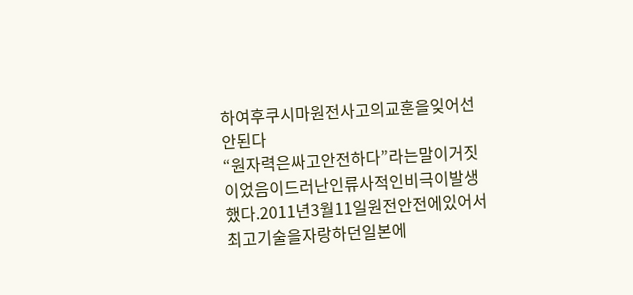하여후쿠시마원전사고의교훈을잊어선안된다
“원자력은싸고안전하다”라는말이거짓이었음이드러난인류사적인비극이발생했다.2011년3월11일원전안전에있어서최고기술을자랑하던일본에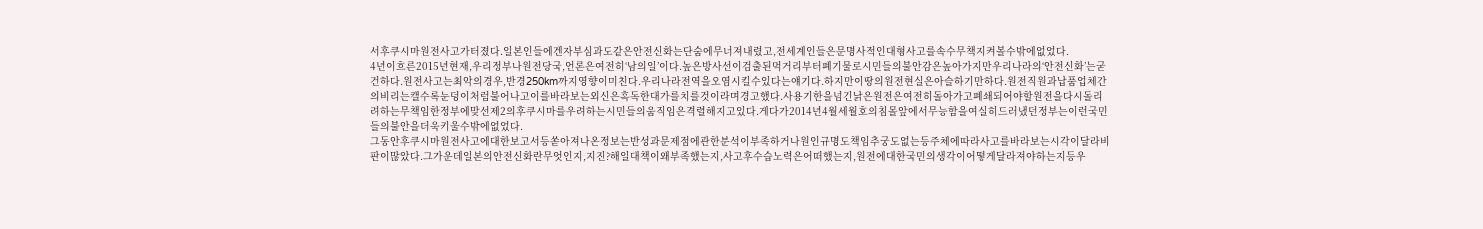서후쿠시마원전사고가터졌다.일본인들에겐자부심과도같은안전신화는단숨에무너져내렸고,전세계인들은문명사적인대형사고를속수무책지켜볼수밖에없었다.
4년이흐른2015년현재,우리정부나원전당국,언론은여전히‘남의일’이다.높은방사선이검출된먹거리부터폐기물로시민들의불안감은높아가지만우리나라의‘안전신화’는굳건하다.원전사고는최악의경우,반경250km까지영향이미친다.우리나라전역을오염시킬수있다는얘기다.하지만이땅의원전현실은아슬하기만하다.원전직원과납품업체간의비리는캘수록눈덩이처럼불어나고이를바라보는외신은혹독한대가를치를것이라며경고했다.사용기한을넘긴낡은원전은여전히돌아가고폐쇄되어야할원전을다시돌리려하는무책임한정부에맞선제2의후쿠시마를우려하는시민들의움직임은격렬해지고있다.게다가2014년4월세월호의침몰앞에서무능함을여실히드러냈던정부는이런국민들의불안을더욱키울수밖에없었다.
그동안후쿠시마원전사고에대한보고서등쏟아져나온정보는반성과문제점에관한분석이부족하거나원인규명도책임추궁도없는등주체에따라사고를바라보는시각이달라비판이많았다.그가운데일본의안전신화란무엇인지,지진?해일대책이왜부족했는지,사고후수습노력은어떠했는지,원전에대한국민의생각이어떻게달라져야하는지등우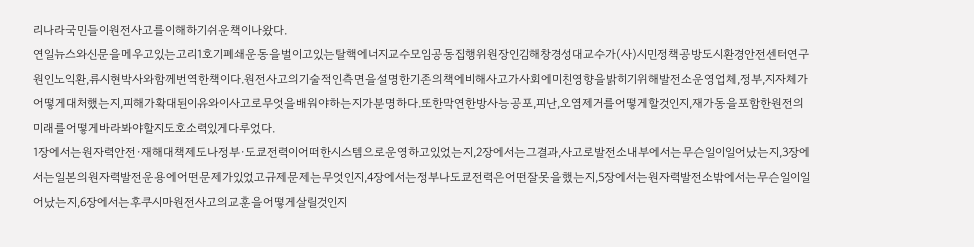리나라국민들이원전사고를이해하기쉬운책이나왔다.
연일뉴스와신문을메우고있는고리1호기폐쇄운동을벌이고있는탈핵에너지교수모임공동집행위원장인김해창경성대교수가(사)시민정책공방도시환경안전센터연구원인노익환,류시현박사와함께번역한책이다.원전사고의기술적인측면을설명한기존의책에비해사고가사회에미친영향을밝히기위해발전소운영업체,정부,지자체가어떻게대처했는지,피해가확대된이유와이사고로무엇을배워야하는지가분명하다.또한막연한방사능공포,피난,오염제거를어떻게할것인지,재가동을포함한원전의미래를어떻게바라봐야할지도호소력있게다루었다.
1장에서는원자력안전·재해대책제도나정부·도쿄전력이어떠한시스템으로운영하고있었는지,2장에서는그결과,사고로발전소내부에서는무슨일이일어났는지,3장에서는일본의원자력발전운용에어떤문제가있었고규제문제는무엇인지,4장에서는정부나도쿄전력은어떤잘못을했는지,5장에서는원자력발전소밖에서는무슨일이일어났는지,6장에서는후쿠시마원전사고의교훈을어떻게살릴것인지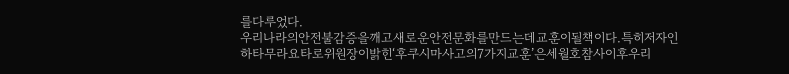를다루었다.
우리나라의안전불감증을깨고새로운안전문화를만드는데교훈이될책이다.특히저자인하타무라요타로위원장이밝힌‘후쿠시마사고의7가지교훈’은세월호참사이후우리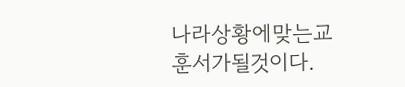나라상황에맞는교훈서가될것이다.